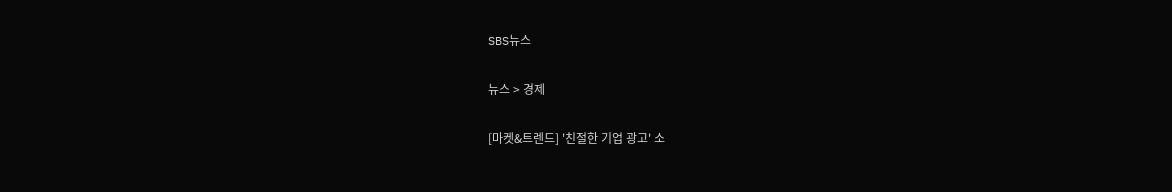SBS뉴스

뉴스 > 경제

[마켓&트렌드] '친절한 기업 광고' 소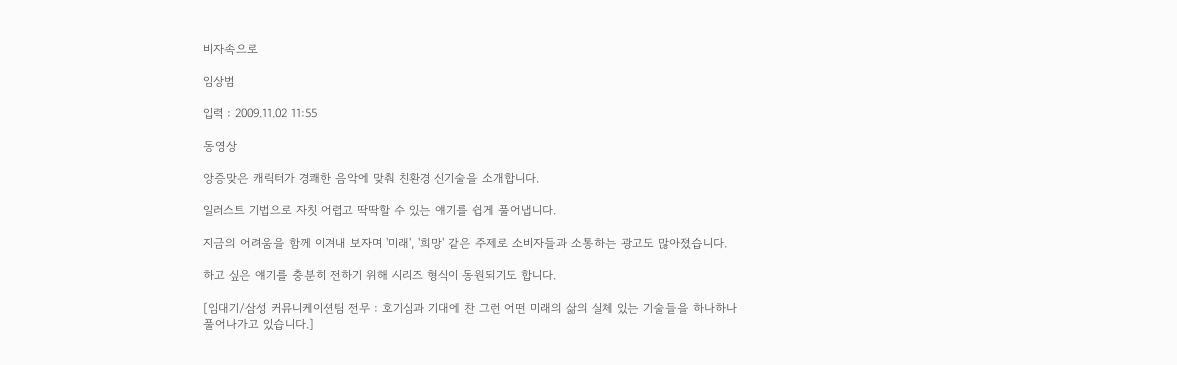비자속으로

임상범

입력 : 2009.11.02 11:55

동영상

앙증맞은 캐릭터가 경쾌한 음악에 맞춰 친환경 신기술을 소개합니다.

일러스트 기법으로 자칫 어렵고 딱딱할 수 있는 얘기를 쉽게 풀어냅니다.

지금의 어려움을 함께 이겨내 보자며 '미래', '희망' 같은 주제로 소비자들과 소통하는 광고도 많아졌습니다.

하고 싶은 얘기를 충분히 전하기 위해 시리즈 형식이 동원되기도 합니다.

[임대기/삼성 커뮤니케이션팀 전무 : 호기심과 기대에 찬 그런 어떤 미래의 삶의 실체 있는 기술들을 하나하나 풀어나가고 있습니다.]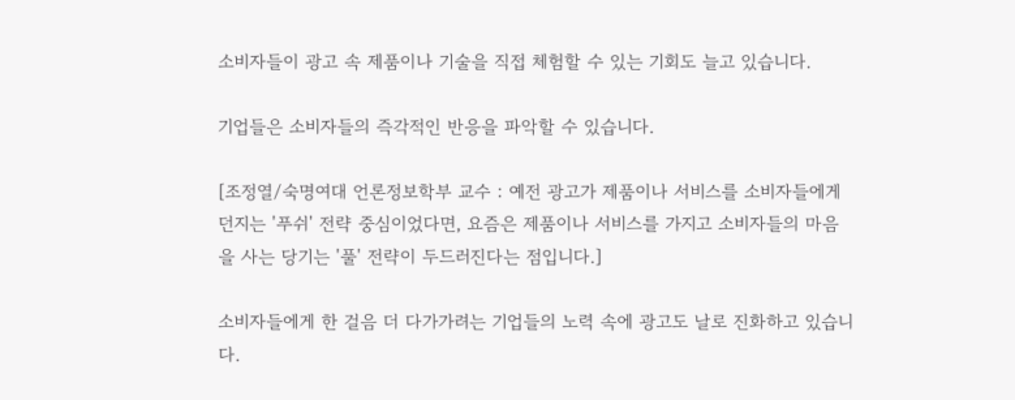소비자들이 광고 속 제품이나 기술을 직접 체험할 수 있는 기회도 늘고 있습니다.

기업들은 소비자들의 즉각적인 반응을 파악할 수 있습니다.

[조정열/숙명여대 언론정보학부 교수 : 예전 광고가 제품이나 서비스를 소비자들에게 던지는 '푸쉬' 전략 중심이었다면, 요즘은 제품이나 서비스를 가지고 소비자들의 마음을 사는 당기는 '풀' 전략이 두드러진다는 점입니다.]

소비자들에게 한 걸음 더 다가가려는 기업들의 노력 속에 광고도 날로 진화하고 있습니다.